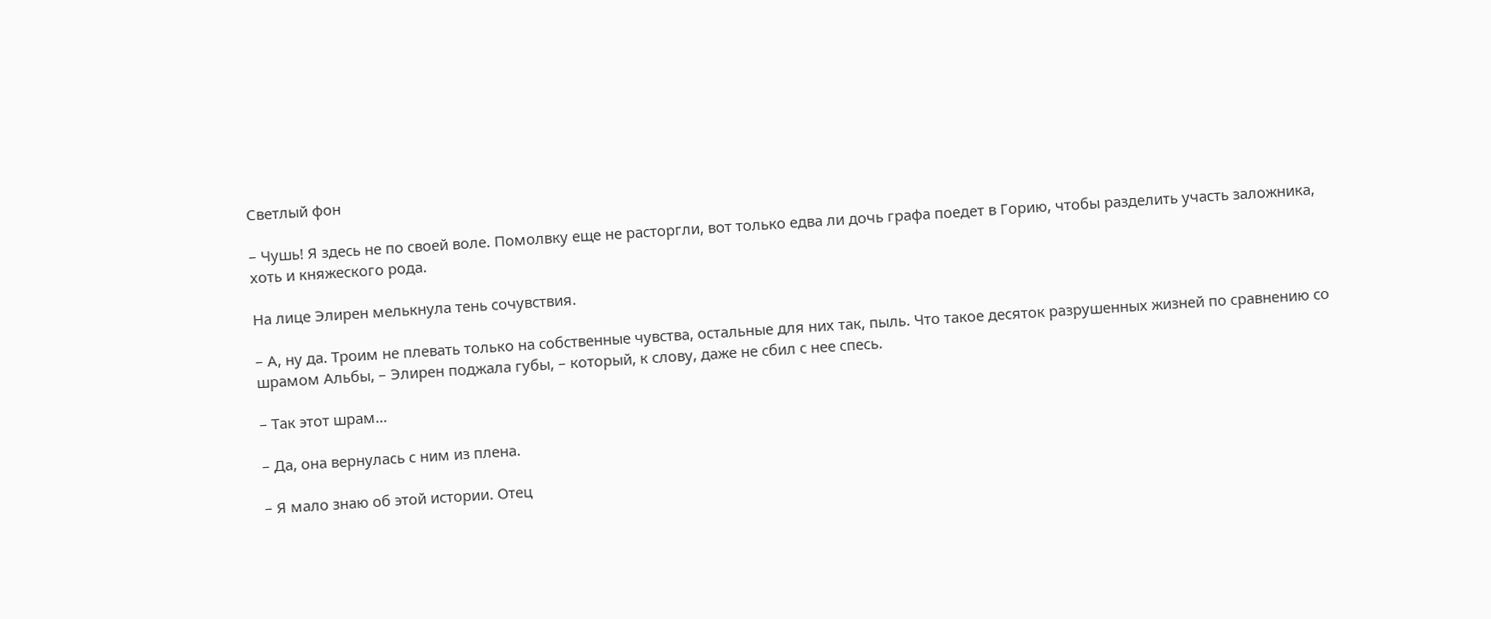Светлый фон

– Чушь! Я здесь не по своей воле. Помолвку еще не расторгли, вот только едва ли дочь графа поедет в Горию, чтобы разделить участь заложника, хоть и княжеского рода.

На лице Элирен мелькнула тень сочувствия.

– А, ну да. Троим не плевать только на собственные чувства, остальные для них так, пыль. Что такое десяток разрушенных жизней по сравнению со шрамом Альбы, – Элирен поджала губы, – который, к слову, даже не сбил с нее спесь.

– Так этот шрам…

– Да, она вернулась с ним из плена.

– Я мало знаю об этой истории. Отец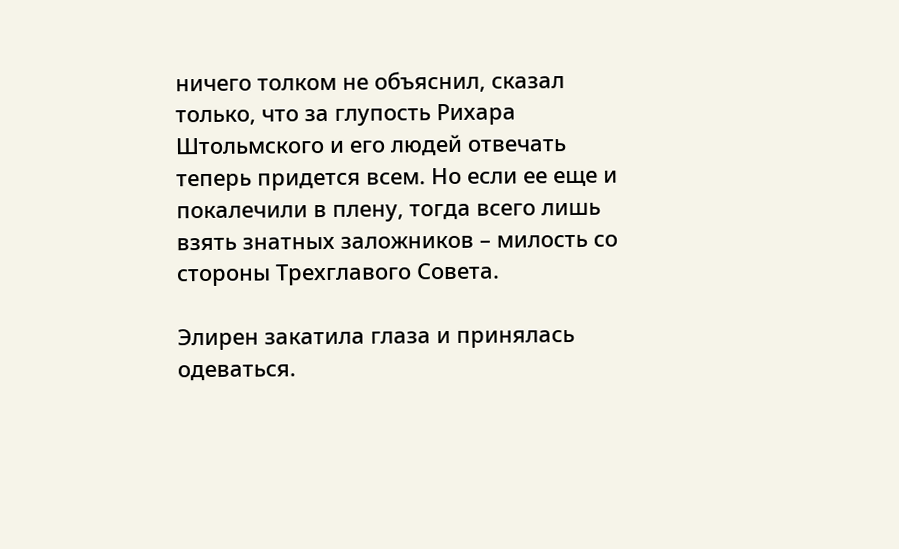ничего толком не объяснил, сказал только, что за глупость Рихара Штольмского и его людей отвечать теперь придется всем. Но если ее еще и покалечили в плену, тогда всего лишь взять знатных заложников – милость со стороны Трехглавого Совета.

Элирен закатила глаза и принялась одеваться.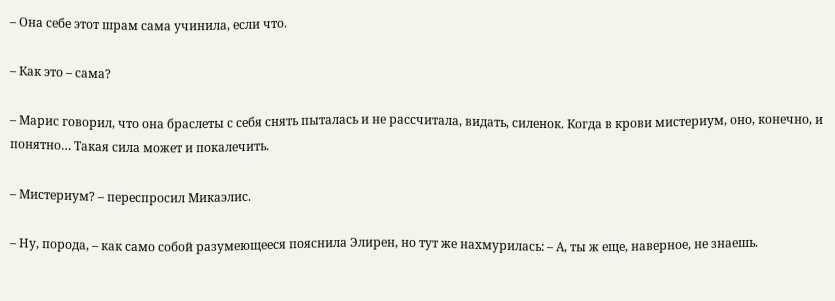– Она себе этот шрам сама учинила, если что.

– Как это – сама?

– Марис говорил, что она браслеты с себя снять пыталась и не рассчитала, видать, силенок. Когда в крови мистериум, оно, конечно, и понятно… Такая сила может и покалечить.

– Мистериум? – переспросил Микаэлис.

– Ну, порода, – как само собой разумеющееся пояснила Элирен, но тут же нахмурилась: – А, ты ж еще, наверное, не знаешь.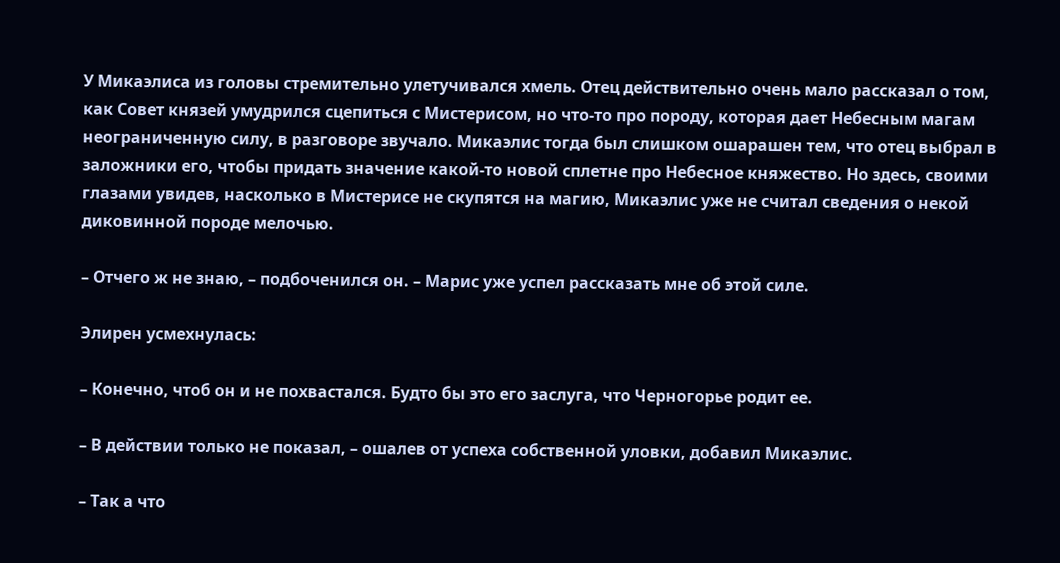У Микаэлиса из головы стремительно улетучивался хмель. Отец действительно очень мало рассказал о том, как Совет князей умудрился сцепиться с Мистерисом, но что-то про породу, которая дает Небесным магам неограниченную силу, в разговоре звучало. Микаэлис тогда был слишком ошарашен тем, что отец выбрал в заложники его, чтобы придать значение какой-то новой сплетне про Небесное княжество. Но здесь, своими глазами увидев, насколько в Мистерисе не скупятся на магию, Микаэлис уже не считал сведения о некой диковинной породе мелочью.

– Отчего ж не знаю, – подбоченился он. – Марис уже успел рассказать мне об этой силе.

Элирен усмехнулась:

– Конечно, чтоб он и не похвастался. Будто бы это его заслуга, что Черногорье родит ее.

– В действии только не показал, – ошалев от успеха собственной уловки, добавил Микаэлис.

– Так а что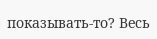показывать-то? Весь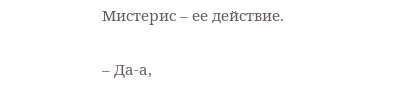Мистерис – ее действие.

– Да-а,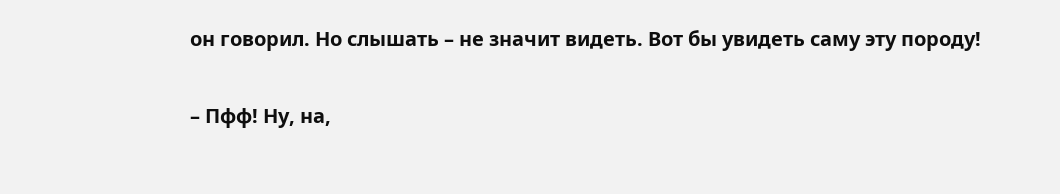он говорил. Но слышать – не значит видеть. Вот бы увидеть саму эту породу!

– Пфф! Ну, на,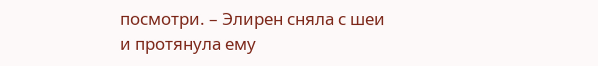посмотри. – Элирен сняла с шеи и протянула ему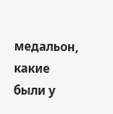медальон, какие были у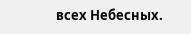всех Небесных.